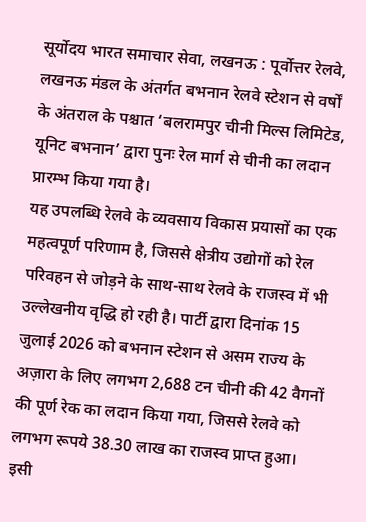सूर्योदय भारत समाचार सेवा, लखनऊ : पूर्वोत्तर रेलवे, लखनऊ मंडल के अंतर्गत बभनान रेलवे स्टेशन से वर्षों के अंतराल के पश्चात ‘बलरामपुर चीनी मिल्स लिमिटेड, यूनिट बभनान’ द्वारा पुनः रेल मार्ग से चीनी का लदान प्रारम्भ किया गया है।
यह उपलब्धि रेलवे के व्यवसाय विकास प्रयासों का एक महत्वपूर्ण परिणाम है, जिससे क्षेत्रीय उद्योगों को रेल परिवहन से जोड़ने के साथ-साथ रेलवे के राजस्व में भी उल्लेखनीय वृद्धि हो रही है। पार्टी द्वारा दिनांक 15 जुलाई 2026 को बभनान स्टेशन से असम राज्य के अज़ारा के लिए लगभग 2,688 टन चीनी की 42 वैगनों की पूर्ण रेक का लदान किया गया, जिससे रेलवे को लगभग रूपये 38.30 लाख का राजस्व प्राप्त हुआ।
इसी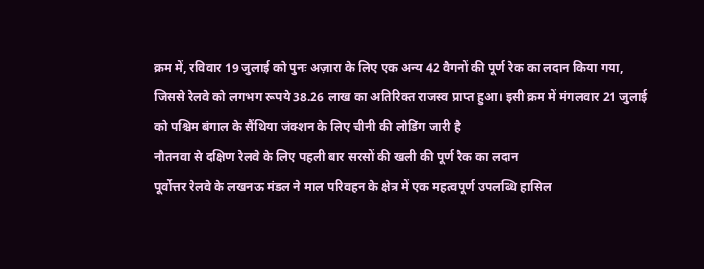क्रम में, रविवार 19 जुलाई को पुनः अज़ारा के लिए एक अन्य 42 वैगनों की पूर्ण रेक का लदान किया गया, जिससे रेलवे को लगभग रूपये 38.26 लाख का अतिरिक्त राजस्व प्राप्त हुआ। इसी क्रम में मंगलवार 21 जुलाई को पश्चिम बंगाल के सैंथिया जंक्शन के लिए चीनी की लोडिंग जारी है
नौतनवा से दक्षिण रेलवे के लिए पहली बार सरसों की खली की पूर्ण रैक का लदान
पूर्वोत्तर रेलवे के लखनऊ मंडल ने माल परिवहन के क्षेत्र में एक महत्वपूर्ण उपलब्धि हासिल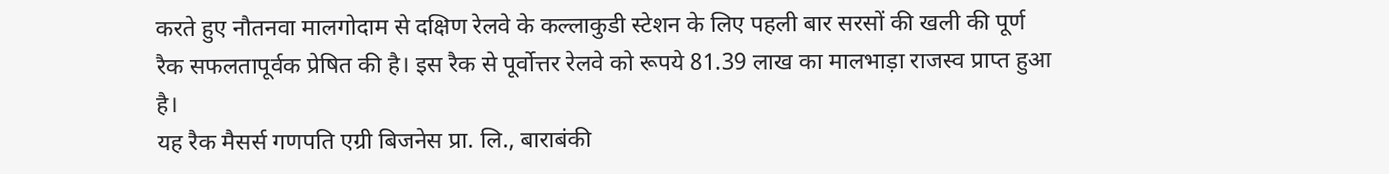करते हुए नौतनवा मालगोदाम से दक्षिण रेलवे के कल्लाकुडी स्टेशन के लिए पहली बार सरसों की खली की पूर्ण रैक सफलतापूर्वक प्रेषित की है। इस रैक से पूर्वोत्तर रेलवे को रूपये 81.39 लाख का मालभाड़ा राजस्व प्राप्त हुआ है।
यह रैक मैसर्स गणपति एग्री बिजनेस प्रा. लि., बाराबंकी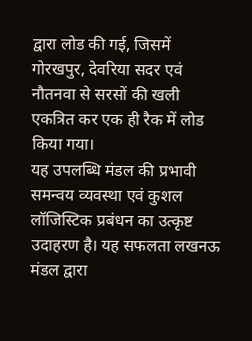द्वारा लोड की गई, जिसमें गोरखपुर, देवरिया सदर एवं नौतनवा से सरसों की खली एकत्रित कर एक ही रैक में लोड किया गया।
यह उपलब्धि मंडल की प्रभावी समन्वय व्यवस्था एवं कुशल लॉजिस्टिक प्रबंधन का उत्कृष्ट उदाहरण है। यह सफलता लखनऊ मंडल द्वारा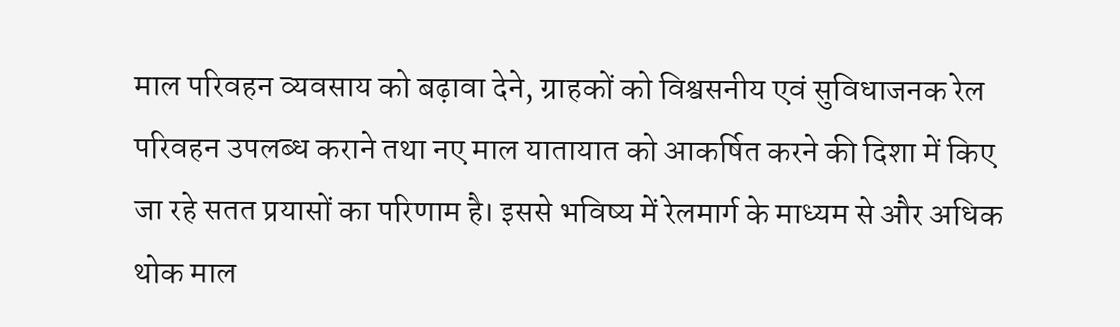माल परिवहन व्यवसाय को बढ़ावा देने, ग्राहकों को विश्वसनीय एवं सुविधाजनक रेल परिवहन उपलब्ध कराने तथा नए माल यातायात को आकर्षित करने की दिशा में किए जा रहे सतत प्रयासों का परिणाम है। इससे भविष्य में रेलमार्ग के माध्यम से और अधिक थोक माल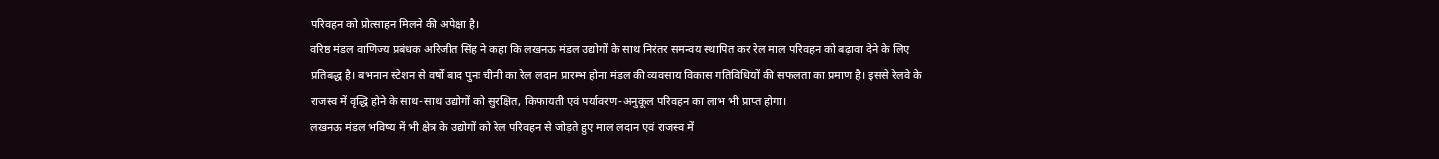परिवहन को प्रोत्साहन मिलने की अपेक्षा है।
वरिष्ठ मंडल वाणिज्य प्रबंधक अरिजीत सिंह ने कहा कि लखनऊ मंडल उद्योगों के साथ निरंतर समन्वय स्थापित कर रेल माल परिवहन को बढ़ावा देने के लिए प्रतिबद्ध है। बभनान स्टेशन से वर्षों बाद पुनः चीनी का रेल लदान प्रारम्भ होना मंडल की व्यवसाय विकास गतिविधियों की सफलता का प्रमाण है। इससे रेलवे के राजस्व में वृद्धि होने के साथ-साथ उद्योगों को सुरक्षित, किफायती एवं पर्यावरण-अनुकूल परिवहन का लाभ भी प्राप्त होगा।
लखनऊ मंडल भविष्य में भी क्षेत्र के उद्योगों को रेल परिवहन से जोड़ते हुए माल लदान एवं राजस्व में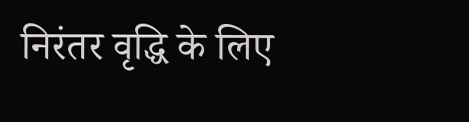निरंतर वृद्धि के लिए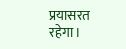प्रयासरत रहेगा।